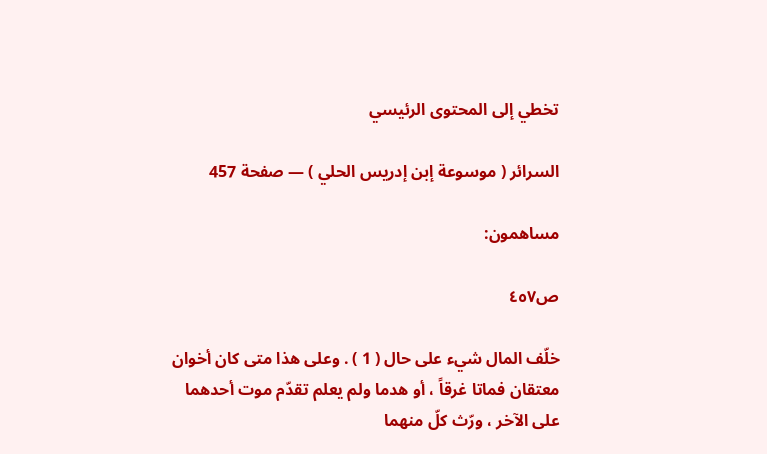تخطي إلى المحتوى الرئيسي

السرائر ( موسوعة إبن إدريس الحلي ) — صفحة 457

مساهمون:

ص٤٥٧

خلّف المال شيء على حال ( 1 ) . وعلى هذا متى كان أخوان معتقان فماتا غرقاً ، أو هدما ولم يعلم تقدّم موت أحدهما على الآخر ، ورّث كلّ منهما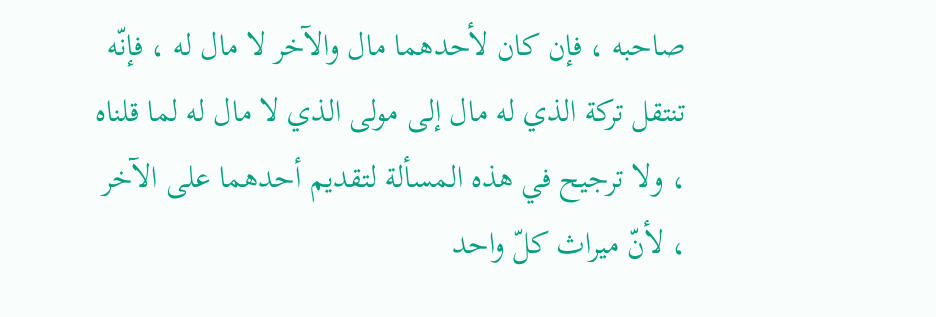صاحبه ، فإن كان لأحدهما مال والآخر لا مال له ، فإنّه تنتقل تركة الذي له مال إلى مولى الذي لا مال له لما قلناه ، ولا ترجيح في هذه المسألة لتقديم أحدهما على الآخر ، لأنّ ميراث كلّ واحد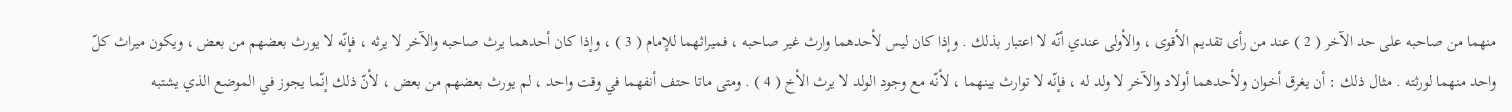منهما من صاحبه على حد الآخر ( 2 ) عند من رأى تقديم الأقوى ، والأولى عندي أنّه لا اعتبار بذلك . وإذا كان ليس لأحدهما وارث غير صاحبه ، فميراثهما للإمام ( 3 ) ، وإذا كان أحدهما يرث صاحبه والآخر لا يرثه ، فإنّه لا يورث بعضهم من بعض ، ويكون ميراث كلّ واحد منهما لورثته . مثال ذلك : أن يغرق أخوان ولأحدهما أولاد والآخر لا ولد له ، فإنّه لا توارث بينهما ، لأنّه مع وجود الولد لا يرث الأخ ( 4 ) . ومتى ماتا حتف أنفهما في وقت واحد ، لم يورث بعضهم من بعض ، لأنّ ذلك إنّما يجوز في الموضع الذي يشتبه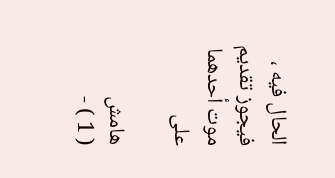الحال فيه ، فيجوز تقديم موت أحدهما على

هامش
( 1 ) -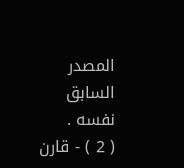المصدر السابق نفسه .
( 2 ) - قارن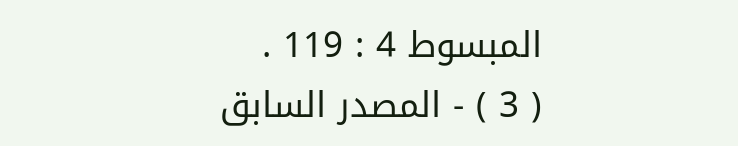المبسوط 4 : 119 .
( 3 ) - المصدر السابق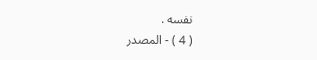نفسه .
( 4 ) - المصدر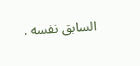السابق نفسه .